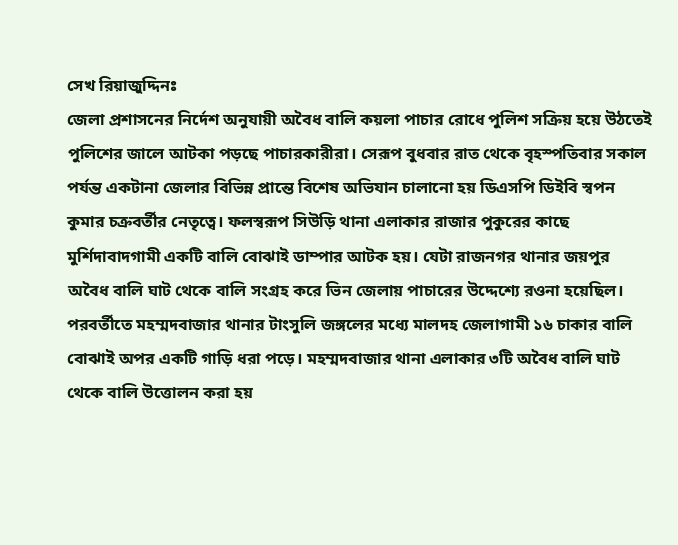সেখ রিয়াজুদ্দিনঃ
জেলা প্রশাসনের নির্দেশ অনুযায়ী অবৈধ বালি কয়লা পাচার রোধে পুলিশ সক্রিয় হয়ে উঠতেই পুলিশের জালে আটকা পড়ছে পাচারকারীরা। সেরূপ বুধবার রাত থেকে বৃহস্পতিবার সকাল পর্যন্ত একটানা জেলার বিভিন্ন প্রান্তে বিশেষ অভিযান চালানো হয় ডিএসপি ডিইবি স্বপন কুমার চক্রবর্তীর নেতৃত্বে। ফলস্বরূপ সিউড়ি থানা এলাকার রাজার পুকুরের কাছে মুর্শিদাবাদগামী একটি বালি বোঝাই ডাম্পার আটক হয়। যেটা রাজনগর থানার জয়পুর অবৈধ বালি ঘাট থেকে বালি সংগ্রহ করে ভিন জেলায় পাচারের উদ্দেশ্যে রওনা হয়েছিল। পরবর্তীতে মহম্মদবাজার থানার টাংসুলি জঙ্গলের মধ্যে মালদহ জেলাগামী ১৬ চাকার বালি বোঝাই অপর একটি গাড়ি ধরা পড়ে। মহম্মদবাজার থানা এলাকার ৩টি অবৈধ বালি ঘাট থেকে বালি উত্তোলন করা হয়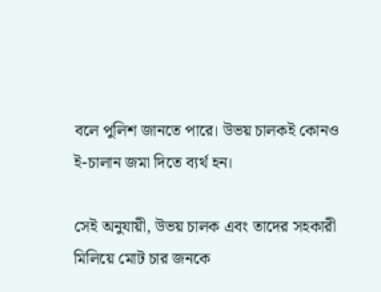বলে পুলিশ জানতে পারে। উভয় চালকই কোনও ই-চালান জমা দিতে ব্যর্থ হন।

সেই অনুযায়ী, উভয় চালক এবং তাদের সহকারী মিলিয়ে মোট চার জনকে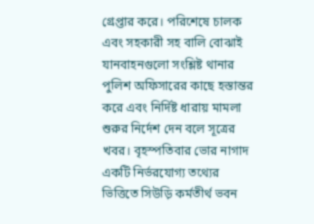গ্রেপ্তার করে। পরিশেষে চালক এবং সহকারী সহ বালি বোঝাই যানবাহনগুলো সংশ্লিষ্ট থানার পুলিশ অফিসারের কাছে হস্তান্তর করে এবং নির্দিষ্ট ধারায় মামলা শুরুর নির্দেশ দেন বলে সূত্রের খবর। বৃহস্পতিবার ভোর নাগাদ একটি নির্ভরযোগ্য তথ্যের ভিত্তিতে সিউড়ি কর্মতীর্থ ভবন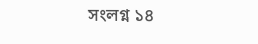সংলগ্ন ১৪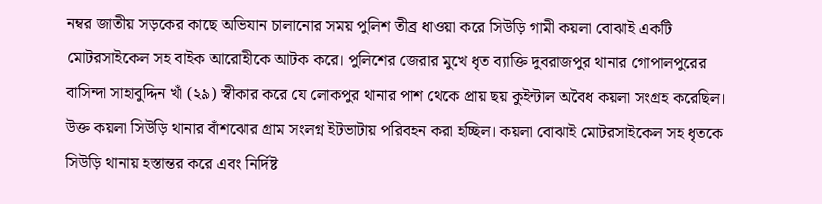নম্বর জাতীয় সড়কের কাছে অভিযান চালানোর সময় পুলিশ তীব্র ধাওয়া করে সিউড়ি গামী কয়লা বোঝাই একটি মোটরসাইকেল সহ বাইক আরোহীকে আটক করে। পুলিশের জেরার মুখে ধৃত ব্যাক্তি দুবরাজপুর থানার গোপালপুরের বাসিন্দা সাহাবুদ্দিন খাঁ (২৯) স্বীকার করে যে লোকপুর থানার পাশ থেকে প্রায় ছয় কুইন্টাল অবৈধ কয়লা সংগ্রহ করেছিল। উক্ত কয়লা সিউড়ি থানার বাঁশঝোর গ্রাম সংলগ্ন ইটভাটায় পরিবহন করা হচ্ছিল। কয়লা বোঝাই মোটরসাইকেল সহ ধৃতকে সিউড়ি থানায় হস্তান্তর করে এবং নির্দিষ্ট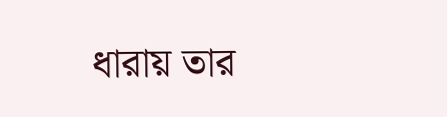ধারায় তার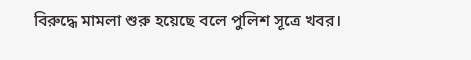বিরুদ্ধে মামলা শুরু হয়েছে বলে পুলিশ সূত্রে খবর।